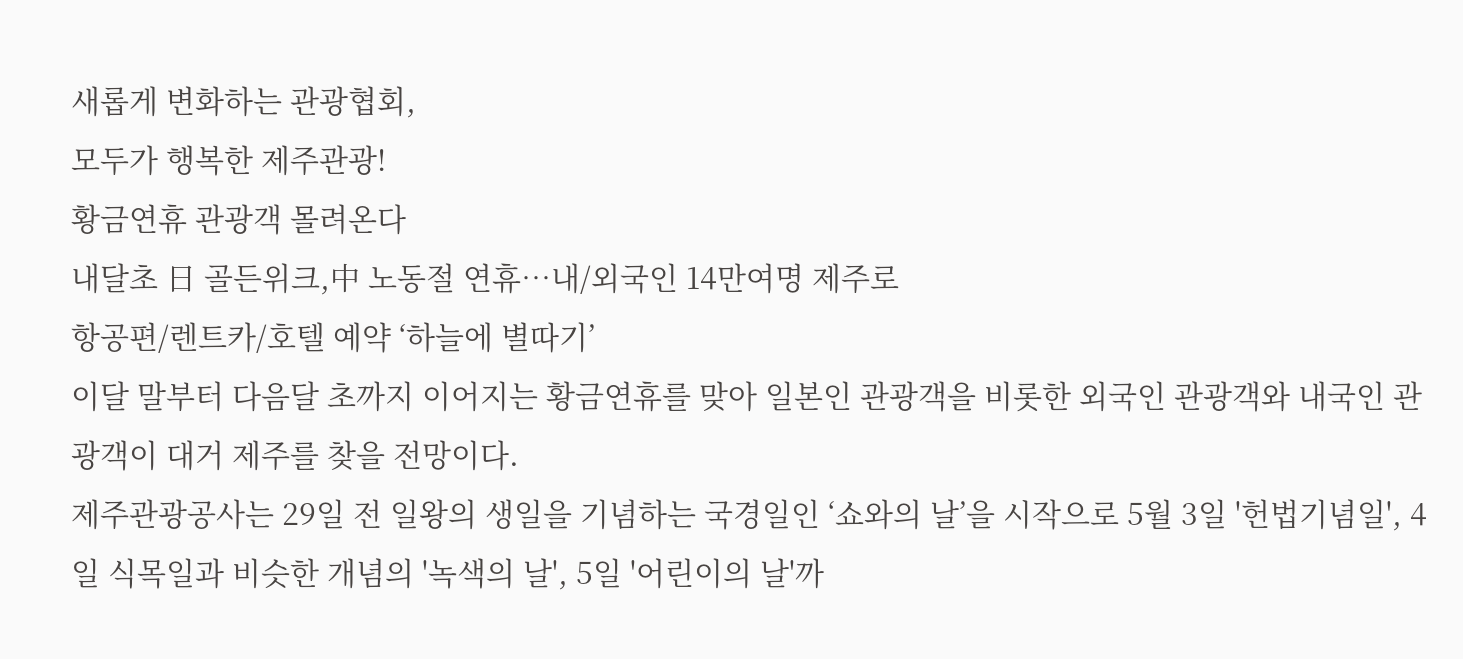새롭게 변화하는 관광협회,
모두가 행복한 제주관광!
황금연휴 관광객 몰려온다
내달초 日 골든위크,中 노동절 연휴…내/외국인 14만여명 제주로
항공편/렌트카/호텔 예약 ‘하늘에 별따기’
이달 말부터 다음달 초까지 이어지는 황금연휴를 맞아 일본인 관광객을 비롯한 외국인 관광객와 내국인 관광객이 대거 제주를 찾을 전망이다.
제주관광공사는 29일 전 일왕의 생일을 기념하는 국경일인 ‘쇼와의 날’을 시작으로 5월 3일 '헌법기념일', 4일 식목일과 비슷한 개념의 '녹색의 날', 5일 '어린이의 날'까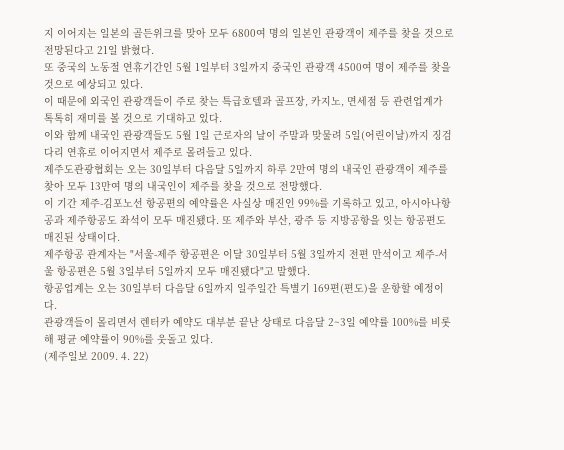지 이어지는 일본의 골든위크를 맞아 모두 6800여 명의 일본인 관광객이 제주를 찾을 것으로 전망된다고 21일 밝혔다.
또 중국의 노동절 연휴기간인 5월 1일부터 3일까지 중국인 관광객 4500여 명이 제주를 찾을 것으로 예상되고 있다.
이 때문에 외국인 관광객들이 주로 찾는 특급호텔과 골프장, 카지노, 면세점 등 관련업계가 톡톡히 재미를 볼 것으로 기대하고 있다.
이와 함께 내국인 관광객들도 5월 1일 근로자의 날이 주말과 맞물려 5일(어린이날)까지 징검다리 연휴로 이어지면서 제주로 몰려들고 있다.
제주도관광협회는 오는 30일부터 다음달 5일까지 하루 2만여 명의 내국인 관광객이 제주를 찾아 모두 13만여 명의 내국인이 제주를 찾을 것으로 전망했다.
이 기간 제주-김포노선 항공편의 예약률은 사실상 매진인 99%를 기록하고 있고, 아시아나항공과 제주항공도 좌석이 모두 매진됐다. 또 제주와 부산, 광주 등 지방공항을 잇는 항공편도 매진된 상태이다.
제주항공 관계자는 "서울-제주 항공편은 이달 30일부터 5월 3일까지 전편 만석이고 제주-서울 항공편은 5월 3일부터 5일까지 모두 매진됐다"고 말했다.
항공업계는 오는 30일부터 다음달 6일까지 일주일간 특별기 169편(편도)을 운항할 예정이다.
관광객들이 몰리면서 렌터카 예약도 대부분 끝난 상태로 다음달 2~3일 예약률 100%를 비롯해 평균 예약률이 90%를 웃돌고 있다.
(제주일보 2009. 4. 22)